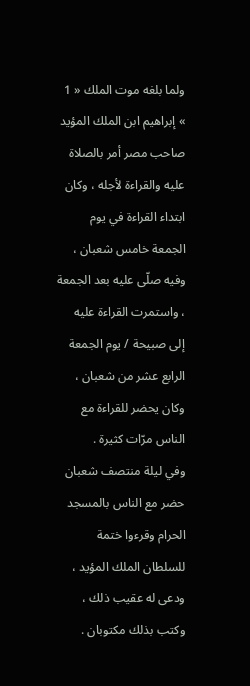ولما بلغه موت الملك « 1 » إبراهيم ابن الملك المؤيد صاحب مصر أمر بالصلاة عليه والقراءة لأجله ، وكان ابتداء القراءة في يوم الجمعة خامس شعبان ، وفيه صلّى عليه بعد الجمعة ، واستمرت القراءة عليه إلى صبيحة / يوم الجمعة الرابع عشر من شعبان ، وكان يحضر للقراءة مع الناس مرّات كثيرة .
وفي ليلة منتصف شعبان حضر مع الناس بالمسجد الحرام وقرءوا ختمة للسلطان الملك المؤيد ، ودعى له عقيب ذلك ، وكتب بذلك مكتوبان .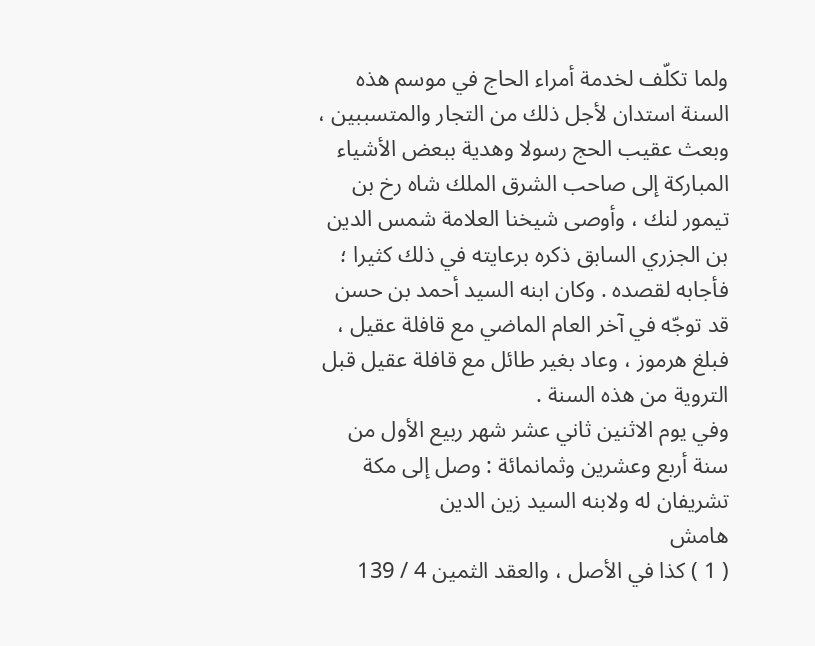ولما تكلّف لخدمة أمراء الحاج في موسم هذه السنة استدان لأجل ذلك من التجار والمتسببين ، وبعث عقيب الحج رسولا وهدية ببعض الأشياء المباركة إلى صاحب الشرق الملك شاه رخ بن تيمور لنك ، وأوصى شيخنا العلامة شمس الدين بن الجزري السابق ذكره برعايته في ذلك كثيرا ؛ فأجابه لقصده . وكان ابنه السيد أحمد بن حسن قد توجّه في آخر العام الماضي مع قافلة عقيل ، فبلغ هرموز ، وعاد بغير طائل مع قافلة عقيل قبل التروية من هذه السنة .
وفي يوم الاثنين ثاني عشر شهر ربيع الأول من سنة أربع وعشرين وثمانمائة : وصل إلى مكة تشريفان له ولابنه السيد زين الدين
هامش
( 1 ) كذا في الأصل ، والعقد الثمين 4 / 139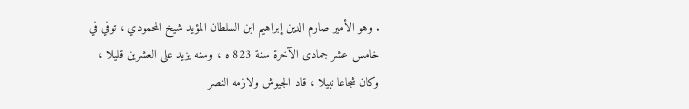. وهو الأمير صارم الدين إبراهيم ابن السلطان المؤيد شيخ المحمودي ، توفي في خامس عشر جمادى الآخرة سنة 823 ه ، وسنه يزيد على العشرين قليلا ، وكان شجاعا نبيلا ، قاد الجيوش ولازمه النصر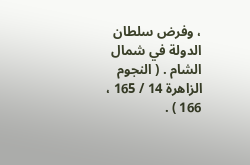، وفرض سلطان الدولة في شمال الشام . ( النجوم الزاهرة 14 / 165 ، 166 ) .